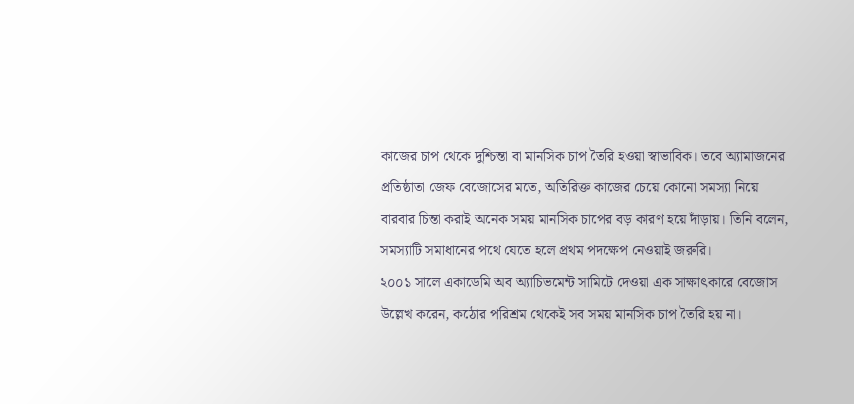কাজের চাপ থেকে দুশ্চিন্তা বা মানসিক চাপ তৈরি হওয়া স্বাভাবিক। তবে অ্যামাজনের প্রতিষ্ঠাতা জেফ বেজোসের মতে, অতিরিক্ত কাজের চেয়ে কোনো সমস্যা নিয়ে বারবার চিন্তা করাই অনেক সময় মানসিক চাপের বড় কারণ হয়ে দাঁড়ায়। তিনি বলেন, সমস্যাটি সমাধানের পথে যেতে হলে প্রথম পদক্ষেপ নেওয়াই জরুরি।
২০০১ সালে একাডেমি অব অ্যাচিভমেন্ট সামিটে দেওয়া এক সাক্ষাৎকারে বেজোস উল্লেখ করেন, কঠোর পরিশ্রম থেকেই সব সময় মানসিক চাপ তৈরি হয় না।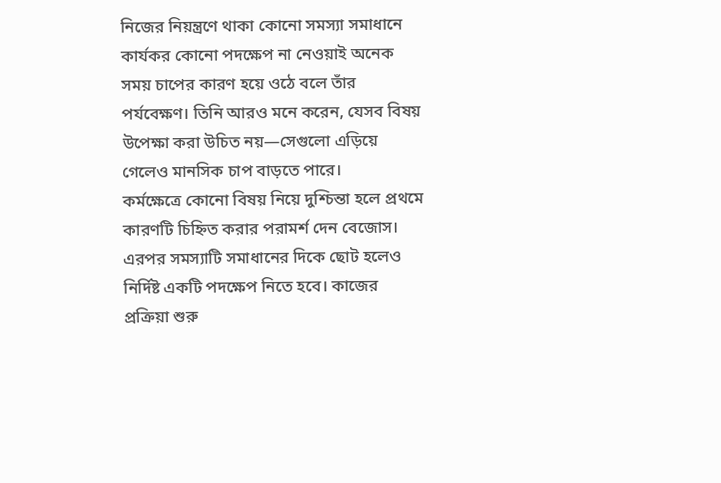নিজের নিয়ন্ত্রণে থাকা কোনো সমস্যা সমাধানে কার্যকর কোনো পদক্ষেপ না নেওয়াই অনেক সময় চাপের কারণ হয়ে ওঠে বলে তাঁর পর্যবেক্ষণ। তিনি আরও মনে করেন, যেসব বিষয় উপেক্ষা করা উচিত নয়—সেগুলো এড়িয়ে গেলেও মানসিক চাপ বাড়তে পারে।
কর্মক্ষেত্রে কোনো বিষয় নিয়ে দুশ্চিন্তা হলে প্রথমে কারণটি চিহ্নিত করার পরামর্শ দেন বেজোস। এরপর সমস্যাটি সমাধানের দিকে ছোট হলেও নির্দিষ্ট একটি পদক্ষেপ নিতে হবে। কাজের প্রক্রিয়া শুরু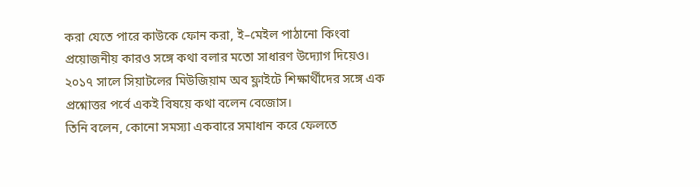করা যেতে পারে কাউকে ফোন করা, ই–মেইল পাঠানো কিংবা প্রয়োজনীয় কারও সঙ্গে কথা বলার মতো সাধারণ উদ্যোগ দিয়েও। ২০১৭ সালে সিয়াটলের মিউজিয়াম অব ফ্লাইটে শিক্ষার্থীদের সঙ্গে এক প্রশ্নোত্তর পর্বে একই বিষয়ে কথা বলেন বেজোস।
তিনি বলেন, কোনো সমস্যা একবারে সমাধান করে ফেলতে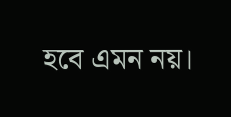হবে এমন নয়।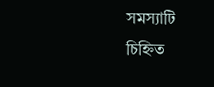সমস্যাটি চিহ্নিত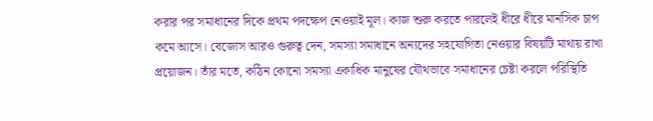করার পর সমাধানের দিকে প্রথম পদক্ষেপ নেওয়াই মূল। কাজ শুরু করতে পারলেই ধীরে ধীরে মানসিক চাপ কমে আসে। বেজোস আরও গুরুত্ব দেন, সমস্যা সমাধানে অন্যদের সহযোগিতা নেওয়ার বিষয়টি মাথায় রাখা প্রয়োজন। তাঁর মতে, কঠিন কোনো সমস্যা একাধিক মানুষের যৌথভাবে সমাধানের চেষ্টা করলে পরিস্থিতি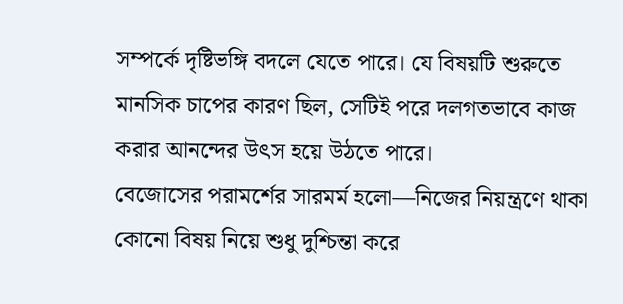সম্পর্কে দৃষ্টিভঙ্গি বদলে যেতে পারে। যে বিষয়টি শুরুতে মানসিক চাপের কারণ ছিল, সেটিই পরে দলগতভাবে কাজ করার আনন্দের উৎস হয়ে উঠতে পারে।
বেজোসের পরামর্শের সারমর্ম হলো—নিজের নিয়ন্ত্রণে থাকা কোনো বিষয় নিয়ে শুধু দুশ্চিন্তা করে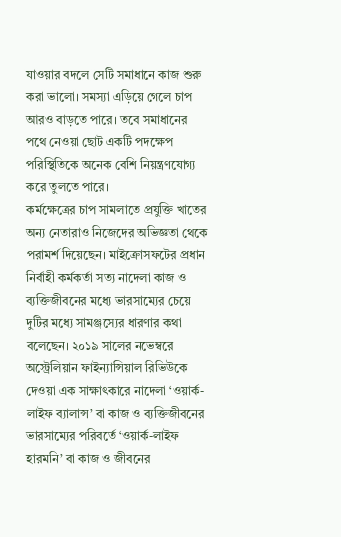যাওয়ার বদলে সেটি সমাধানে কাজ শুরু করা ভালো। সমস্যা এড়িয়ে গেলে চাপ আরও বাড়তে পারে। তবে সমাধানের পথে নেওয়া ছোট একটি পদক্ষেপ পরিস্থিতিকে অনেক বেশি নিয়ন্ত্রণযোগ্য করে তুলতে পারে।
কর্মক্ষেত্রের চাপ সামলাতে প্রযুক্তি খাতের অন্য নেতারাও নিজেদের অভিজ্ঞতা থেকে পরামর্শ দিয়েছেন। মাইক্রোসফটের প্রধান নির্বাহী কর্মকর্তা সত্য নাদেলা কাজ ও ব্যক্তিজীবনের মধ্যে ভারসাম্যের চেয়ে দুটির মধ্যে সামঞ্জস্যের ধারণার কথা বলেছেন। ২০১৯ সালের নভেম্বরে অস্ট্রেলিয়ান ফাইন্যান্সিয়াল রিভিউকে দেওয়া এক সাক্ষাৎকারে নাদেলা ‘ওয়ার্ক-লাইফ ব্যালান্স’ বা কাজ ও ব্যক্তিজীবনের ভারসাম্যের পরিবর্তে ‘ওয়ার্ক-লাইফ হারমনি’ বা কাজ ও জীবনের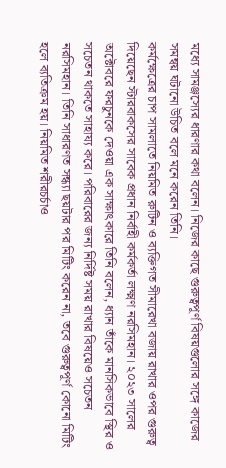মধ্যে সামঞ্জস্যের ধারণার কথা বলেন। নিজের কাছে গুরুত্বপূর্ণ বিষয়গুলোর সঙ্গে কাজের সমন্বয় ঘটানো উচিত বলে মনে করেন তিনি।
কর্মক্ষেত্রের চাপ সামলাতে নিয়মিত রুটিন ও ব্যক্তিগত সীমারেখা বজায় রাখার ওপর গুরুত্ব দিয়েছেন স্টারবাকসের সাবেক প্রধান নির্বাহী কর্মকর্তা লক্ষ্মণ নরসিমহান। ২০২৩ সালের অক্টোবরে ফরচুনকে দেওয়া এক সাক্ষাৎকারে তিনি বলেন, ধ্যান তাঁকে মানসিকভাবে স্থির ও সচেতন থাকতে সাহায্য করে। পরিবারের জন্য নির্দিষ্ট সময় রাখার বিষয়েও সচেতন নরসিমহান। তিনি সাধারণত সন্ধ্যা ছয়টার পর মিটিং করেন না, তবে গুরুত্বপূর্ণ কোনো মিটিং হলে ব্যতিক্রম হয়। নিয়মিত শরীরচর্চাও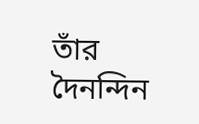তাঁর দৈনন্দিন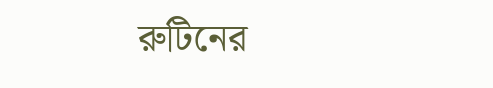রুটিনের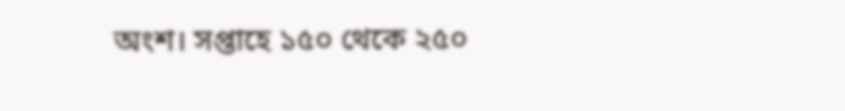অংশ। সপ্তাহে ১৫০ থেকে ২৫০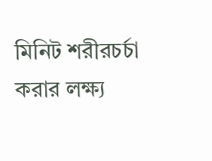মিনিট শরীরচর্চা করার লক্ষ্য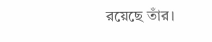রয়েছে তাঁর।